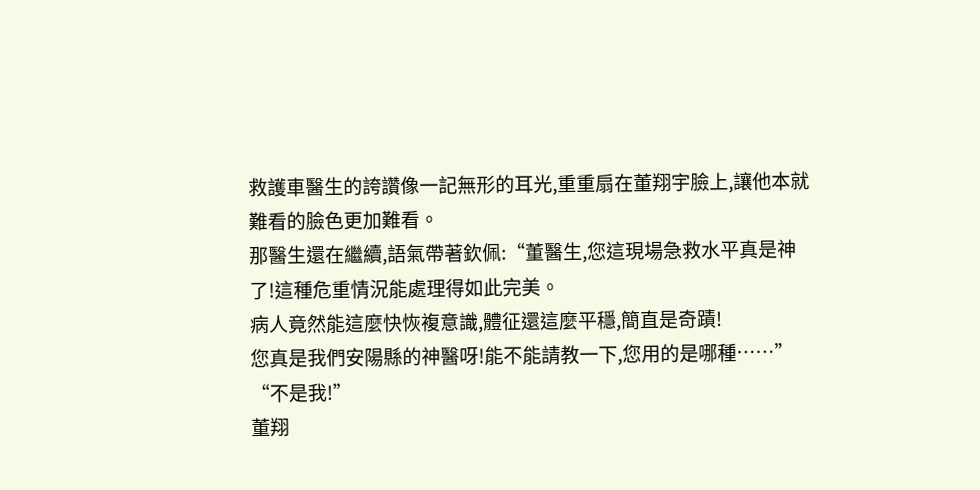救護車醫生的誇讚像一記無形的耳光,重重扇在董翔宇臉上,讓他本就難看的臉色更加難看。
那醫生還在繼續,語氣帶著欽佩:“董醫生,您這現場急救水平真是神了!這種危重情況能處理得如此完美。
病人竟然能這麼快恢複意識,體征還這麼平穩,簡直是奇蹟!
您真是我們安陽縣的神醫呀!能不能請教一下,您用的是哪種……”
“不是我!”
董翔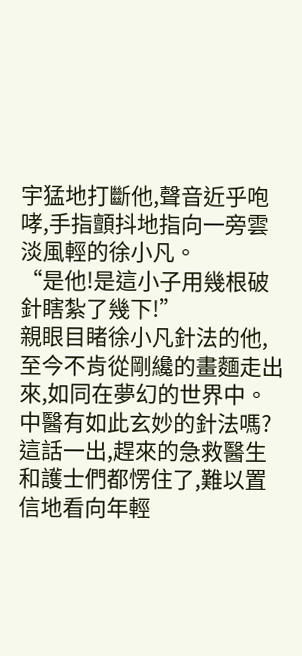宇猛地打斷他,聲音近乎咆哮,手指顫抖地指向一旁雲淡風輕的徐小凡。
“是他!是這小子用幾根破針瞎紮了幾下!”
親眼目睹徐小凡針法的他,至今不肯從剛纔的畫麵走出來,如同在夢幻的世界中。
中醫有如此玄妙的針法嗎?
這話一出,趕來的急救醫生和護士們都愣住了,難以置信地看向年輕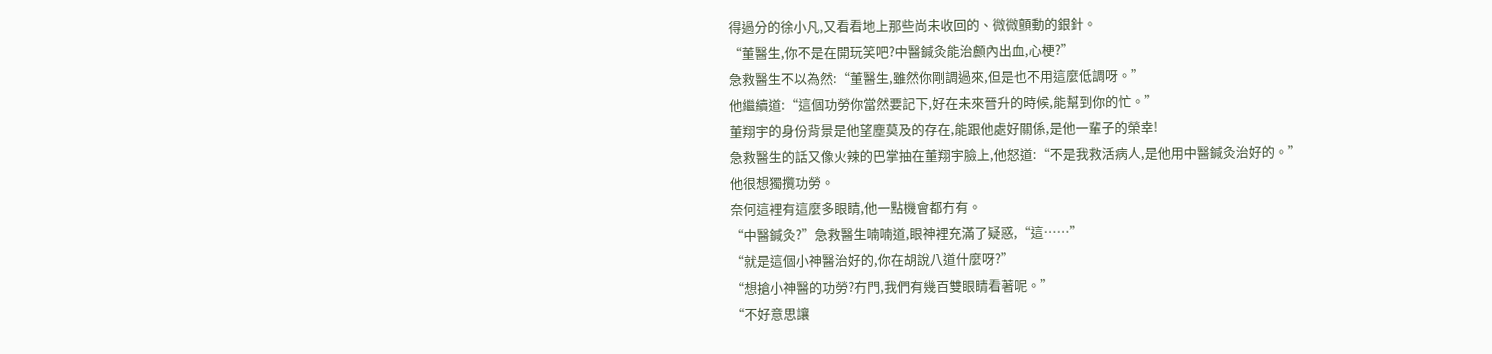得過分的徐小凡,又看看地上那些尚未收回的、微微顫動的銀針。
“董醫生,你不是在開玩笑吧?中醫鍼灸能治顱內出血,心梗?”
急救醫生不以為然:“董醫生,雖然你剛調過來,但是也不用這麼低調呀。”
他繼續道:“這個功勞你當然要記下,好在未來晉升的時候,能幫到你的忙。”
董翔宇的身份背景是他望塵莫及的存在,能跟他處好關係,是他一輩子的榮幸!
急救醫生的話又像火辣的巴掌抽在董翔宇臉上,他怒道:“不是我救活病人,是他用中醫鍼灸治好的。”
他很想獨攬功勞。
奈何這裡有這麼多眼睛,他一點機會都冇有。
“中醫鍼灸?”急救醫生喃喃道,眼神裡充滿了疑惑,“這……”
“就是這個小神醫治好的,你在胡說八道什麼呀?”
“想搶小神醫的功勞?冇門,我們有幾百雙眼睛看著呢。”
“不好意思讓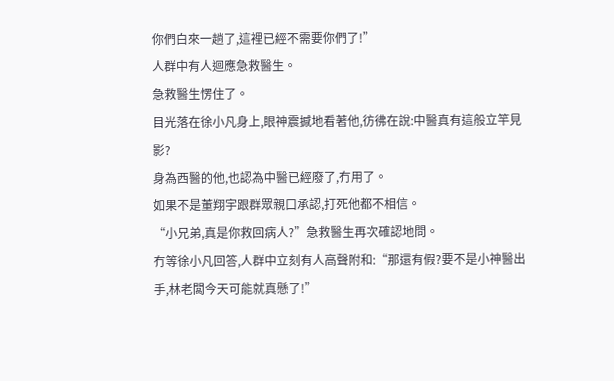你們白來一趟了,這裡已經不需要你們了!”
人群中有人迴應急救醫生。
急救醫生愣住了。
目光落在徐小凡身上,眼神震撼地看著他,彷彿在說:中醫真有這般立竿見影?
身為西醫的他,也認為中醫已經廢了,冇用了。
如果不是董翔宇跟群眾親口承認,打死他都不相信。
“小兄弟,真是你救回病人?”急救醫生再次確認地問。
冇等徐小凡回答,人群中立刻有人高聲附和:“那還有假?要不是小神醫出手,林老闆今天可能就真懸了!”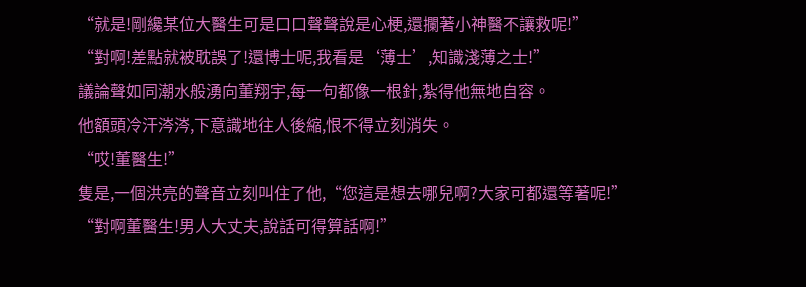“就是!剛纔某位大醫生可是口口聲聲說是心梗,還攔著小神醫不讓救呢!”
“對啊!差點就被耽誤了!還博士呢,我看是‘薄士’,知識淺薄之士!”
議論聲如同潮水般湧向董翔宇,每一句都像一根針,紮得他無地自容。
他額頭冷汗涔涔,下意識地往人後縮,恨不得立刻消失。
“哎!董醫生!”
隻是,一個洪亮的聲音立刻叫住了他,“您這是想去哪兒啊?大家可都還等著呢!”
“對啊董醫生!男人大丈夫,說話可得算話啊!”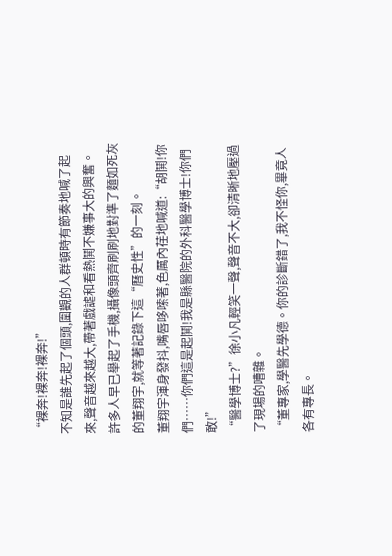“裸奔!裸奔!裸奔!”
不知是誰先起了個頭,圍觀的人群頓時有節奏地喊了起來,聲音越來越大,帶著戲謔和看熱鬨不嫌事大的興奮。
許多人早已舉起了手機,攝像頭齊刷刷地對準了麵如死灰的董翔宇,就等著記錄下這“曆史性”的一刻。
董翔宇渾身發抖,嘴唇哆嗦著,色厲內荏地喊道:“胡鬨!你們……你們這是起鬨!我是縣醫院的外科醫學博士!你們敢!”
“醫學博士?”徐小凡輕笑一聲,聲音不大,卻清晰地壓過了現場的嘈雜。
“董專家,學醫先學德。你的診斷錯了,我不怪你,畢竟人各有專長。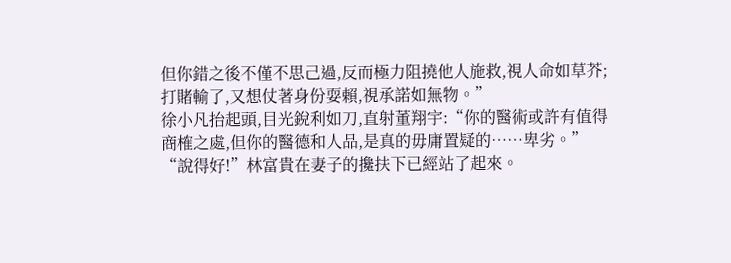但你錯之後不僅不思己過,反而極力阻撓他人施救,視人命如草芥;
打賭輸了,又想仗著身份耍賴,視承諾如無物。”
徐小凡抬起頭,目光銳利如刀,直射董翔宇:“你的醫術或許有值得商榷之處,但你的醫德和人品,是真的毋庸置疑的……卑劣。”
“說得好!”林富貴在妻子的攙扶下已經站了起來。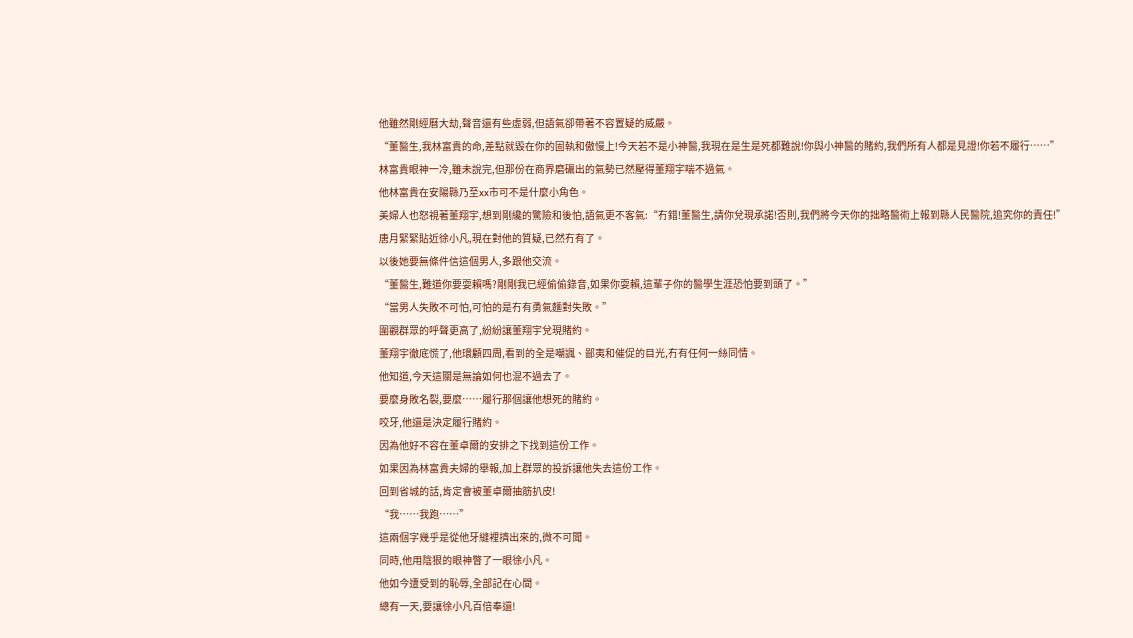他雖然剛經曆大劫,聲音還有些虛弱,但語氣卻帶著不容置疑的威嚴。
“董醫生,我林富貴的命,差點就毀在你的固執和傲慢上!今天若不是小神醫,我現在是生是死都難說!你與小神醫的賭約,我們所有人都是見證!你若不履行……”
林富貴眼神一冷,雖未說完,但那份在商界磨礪出的氣勢已然壓得董翔宇喘不過氣。
他林富貴在安陽縣乃至xx市可不是什麼小角色。
美婦人也怒視著董翔宇,想到剛纔的驚險和後怕,語氣更不客氣:“冇錯!董醫生,請你兌現承諾!否則,我們將今天你的拙略醫術上報到縣人民醫院,追究你的責任!”
唐月緊緊貼近徐小凡,現在對他的質疑,已然冇有了。
以後她要無條件信這個男人,多跟他交流。
“董醫生,難道你要耍賴嗎?剛剛我已經偷偷錄音,如果你耍賴,這輩子你的醫學生涯恐怕要到頭了。”
“當男人失敗不可怕,可怕的是冇有勇氣麵對失敗。”
圍觀群眾的呼聲更高了,紛紛讓董翔宇兌現賭約。
董翔宇徹底慌了,他環顧四周,看到的全是嘲諷、鄙夷和催促的目光,冇有任何一絲同情。
他知道,今天這關是無論如何也混不過去了。
要麼身敗名裂,要麼……履行那個讓他想死的賭約。
咬牙,他還是決定履行賭約。
因為他好不容在董卓爾的安排之下找到這份工作。
如果因為林富貴夫婦的舉報,加上群眾的投訴讓他失去這份工作。
回到省城的話,肯定會被董卓爾抽筋扒皮!
“我……我跑……”
這兩個字幾乎是從他牙縫裡擠出來的,微不可聞。
同時,他用陰狠的眼神瞥了一眼徐小凡。
他如今遭受到的恥辱,全部記在心間。
總有一天,要讓徐小凡百倍奉還!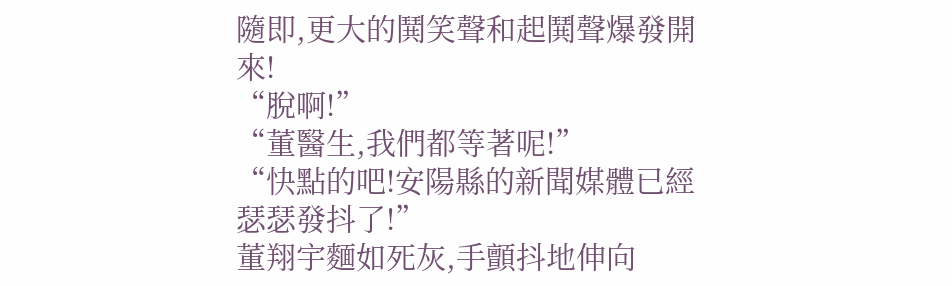隨即,更大的鬨笑聲和起鬨聲爆發開來!
“脫啊!”
“董醫生,我們都等著呢!”
“快點的吧!安陽縣的新聞媒體已經瑟瑟發抖了!”
董翔宇麵如死灰,手顫抖地伸向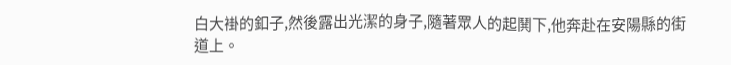白大褂的釦子,然後露出光潔的身子,隨著眾人的起鬨下,他奔赴在安陽縣的街道上。